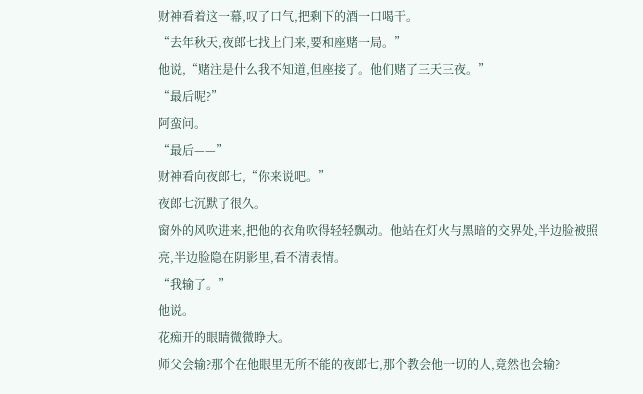财神看着这一幕,叹了口气,把剩下的酒一口喝干。
“去年秋天,夜郎七找上门来,要和座赌一局。”
他说,“赌注是什么我不知道,但座接了。他们赌了三天三夜。”
“最后呢?”
阿蛮问。
“最后——”
财神看向夜郎七,“你来说吧。”
夜郎七沉默了很久。
窗外的风吹进来,把他的衣角吹得轻轻飘动。他站在灯火与黑暗的交界处,半边脸被照亮,半边脸隐在阴影里,看不清表情。
“我输了。”
他说。
花痴开的眼睛微微睁大。
师父会输?那个在他眼里无所不能的夜郎七,那个教会他一切的人,竟然也会输?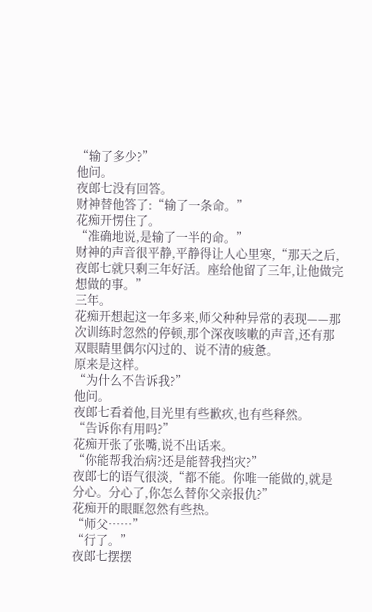“输了多少?”
他问。
夜郎七没有回答。
财神替他答了:“输了一条命。”
花痴开愣住了。
“准确地说,是输了一半的命。”
财神的声音很平静,平静得让人心里寒,“那天之后,夜郎七就只剩三年好活。座给他留了三年,让他做完想做的事。”
三年。
花痴开想起这一年多来,师父种种异常的表现——那次训练时忽然的停顿,那个深夜咳嗽的声音,还有那双眼睛里偶尔闪过的、说不清的疲惫。
原来是这样。
“为什么不告诉我?”
他问。
夜郎七看着他,目光里有些歉疚,也有些释然。
“告诉你有用吗?”
花痴开张了张嘴,说不出话来。
“你能帮我治病?还是能替我挡灾?”
夜郎七的语气很淡,“都不能。你唯一能做的,就是分心。分心了,你怎么替你父亲报仇?”
花痴开的眼眶忽然有些热。
“师父……”
“行了。”
夜郎七摆摆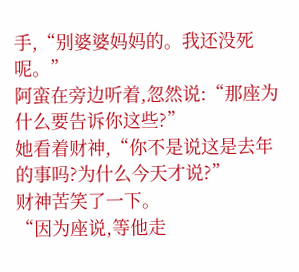手,“别婆婆妈妈的。我还没死呢。”
阿蛮在旁边听着,忽然说:“那座为什么要告诉你这些?”
她看着财神,“你不是说这是去年的事吗?为什么今天才说?”
财神苦笑了一下。
“因为座说,等他走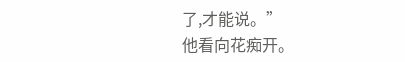了,才能说。”
他看向花痴开。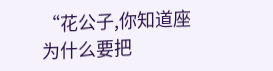“花公子,你知道座为什么要把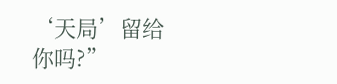‘天局’留给你吗?”